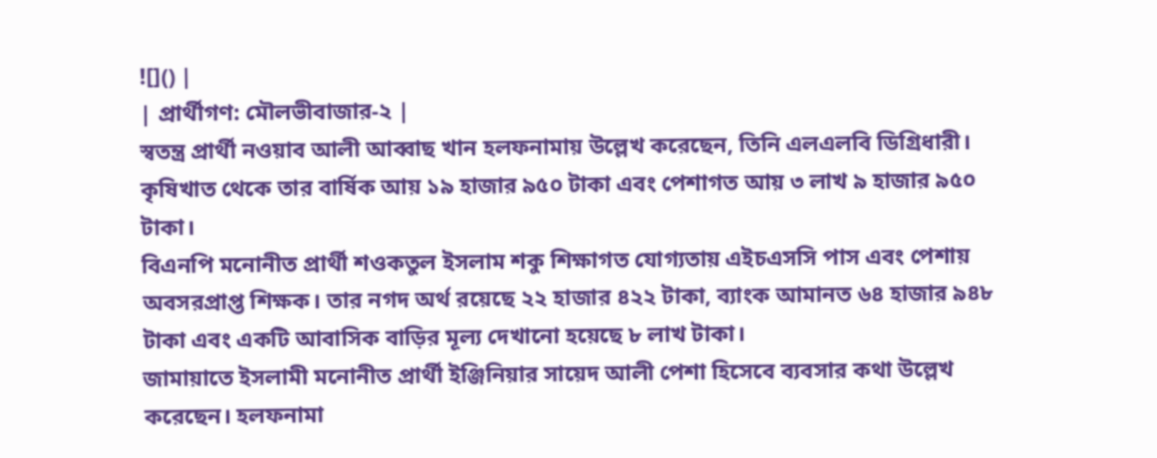![]() |
| প্রার্থীগণ: মৌলভীবাজার-২ |
স্বতন্ত্র প্রার্থী নওয়াব আলী আব্বাছ খান হলফনামায় উল্লেখ করেছেন, তিনি এলএলবি ডিগ্রিধারী। কৃষিখাত থেকে তার বার্ষিক আয় ১৯ হাজার ৯৫০ টাকা এবং পেশাগত আয় ৩ লাখ ৯ হাজার ৯৫০ টাকা।
বিএনপি মনোনীত প্রার্থী শওকতুল ইসলাম শকু শিক্ষাগত যোগ্যতায় এইচএসসি পাস এবং পেশায় অবসরপ্রাপ্ত শিক্ষক। তার নগদ অর্থ রয়েছে ২২ হাজার ৪২২ টাকা, ব্যাংক আমানত ৬৪ হাজার ৯৪৮ টাকা এবং একটি আবাসিক বাড়ির মূল্য দেখানো হয়েছে ৮ লাখ টাকা।
জামায়াতে ইসলামী মনোনীত প্রার্থী ইঞ্জিনিয়ার সায়েদ আলী পেশা হিসেবে ব্যবসার কথা উল্লেখ করেছেন। হলফনামা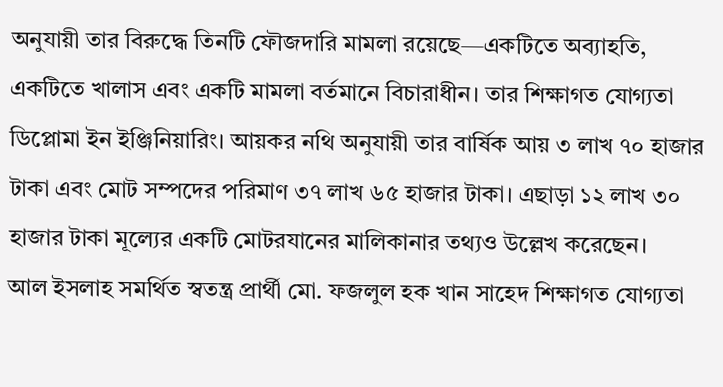অনুযায়ী তার বিরুদ্ধে তিনটি ফৌজদারি মামলা রয়েছে—একটিতে অব্যাহতি, একটিতে খালাস এবং একটি মামলা বর্তমানে বিচারাধীন। তার শিক্ষাগত যোগ্যতা ডিপ্লোমা ইন ইঞ্জিনিয়ারিং। আয়কর নথি অনুযায়ী তার বার্ষিক আয় ৩ লাখ ৭০ হাজার টাকা এবং মোট সম্পদের পরিমাণ ৩৭ লাখ ৬৫ হাজার টাকা। এছাড়া ১২ লাখ ৩০ হাজার টাকা মূল্যের একটি মোটরযানের মালিকানার তথ্যও উল্লেখ করেছেন।
আল ইসলাহ সমর্থিত স্বতন্ত্র প্রার্থী মো. ফজলুল হক খান সাহেদ শিক্ষাগত যোগ্যতা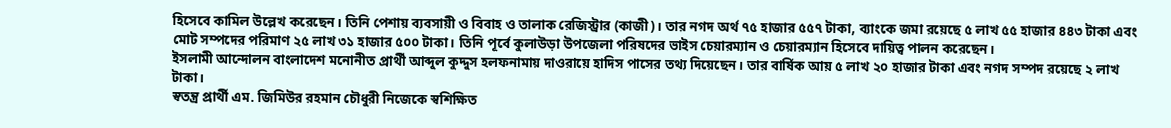হিসেবে কামিল উল্লেখ করেছেন। তিনি পেশায় ব্যবসায়ী ও বিবাহ ও তালাক রেজিস্ট্রার (কাজী)। তার নগদ অর্থ ৭৫ হাজার ৫৫৭ টাকা, ব্যাংকে জমা রয়েছে ৫ লাখ ৫৫ হাজার ৪৪৩ টাকা এবং মোট সম্পদের পরিমাণ ২৫ লাখ ৩১ হাজার ৫০০ টাকা। তিনি পূর্বে কুলাউড়া উপজেলা পরিষদের ভাইস চেয়ারম্যান ও চেয়ারম্যান হিসেবে দায়িত্ব পালন করেছেন।
ইসলামী আন্দোলন বাংলাদেশ মনোনীত প্রার্থী আব্দুল কুদ্দুস হলফনামায় দাওরায়ে হাদিস পাসের তথ্য দিয়েছেন। তার বার্ষিক আয় ৫ লাখ ২০ হাজার টাকা এবং নগদ সম্পদ রয়েছে ২ লাখ টাকা।
স্বতন্ত্র প্রার্থী এম. জিমিউর রহমান চৌধুরী নিজেকে স্বশিক্ষিত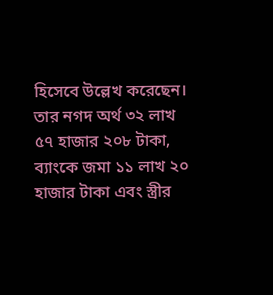হিসেবে উল্লেখ করেছেন। তার নগদ অর্থ ৩২ লাখ ৫৭ হাজার ২০৮ টাকা, ব্যাংকে জমা ১১ লাখ ২০ হাজার টাকা এবং স্ত্রীর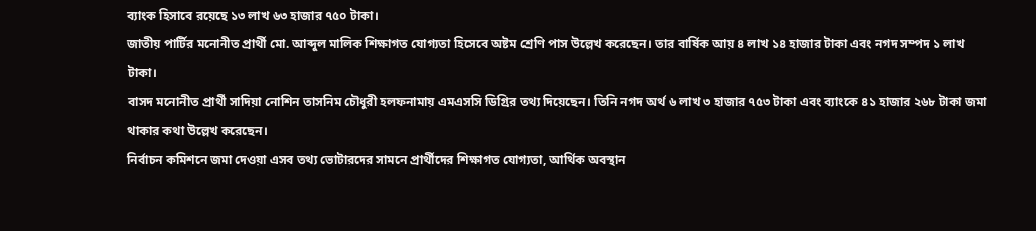ব্যাংক হিসাবে রয়েছে ১৩ লাখ ৬৩ হাজার ৭৫০ টাকা।
জাতীয় পার্টির মনোনীত প্রার্থী মো. আব্দুল মালিক শিক্ষাগত যোগ্যতা হিসেবে অষ্টম শ্রেণি পাস উল্লেখ করেছেন। তার বার্ষিক আয় ৪ লাখ ১৪ হাজার টাকা এবং নগদ সম্পদ ১ লাখ টাকা।
বাসদ মনোনীত প্রার্থী সাদিয়া নোশিন তাসনিম চৌধুরী হলফনামায় এমএসসি ডিগ্রির তথ্য দিয়েছেন। তিনি নগদ অর্থ ৬ লাখ ৩ হাজার ৭৫৩ টাকা এবং ব্যাংকে ৪১ হাজার ২৬৮ টাকা জমা থাকার কথা উল্লেখ করেছেন।
নির্বাচন কমিশনে জমা দেওয়া এসব তথ্য ভোটারদের সামনে প্রার্থীদের শিক্ষাগত যোগ্যতা, আর্থিক অবস্থান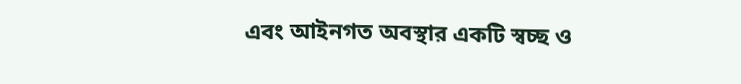এবং আইনগত অবস্থার একটি স্বচ্ছ ও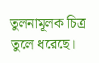তুলনামূলক চিত্র তুলে ধরেছে।